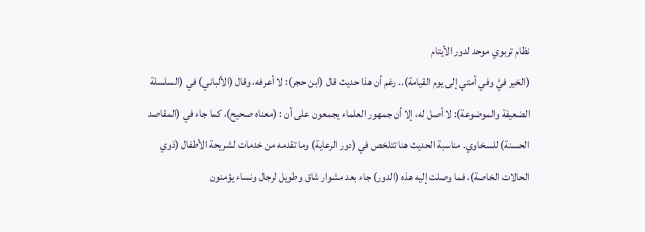نظام تربوي موحد لدور الأيتام
(الخير فيَّ وفي أمتي إلى يوم القيامة).. رغم أن هذا حديث قال (ابن حجر): لا أعرفه، وقال (الألباني) في (السلسلة الضعيفة والموضوعة): لا أصل له، إلا أن جمهور العلماء يجمعون على أن : (معناه صحيح)، كما جاء في (المقاصد الحسنة) للسخاوي. مناسبة الحديث هنا تتلخص في (دور الرعاية) وما تقدمه من خدمات لشريحة الأطفال (ذوي الحالات الخاصة)، فما وصلت إليه هذه (الدور) جاء بعد مشوار شاق وطويل لرجال ونساء يؤمنون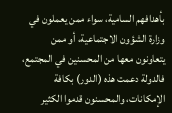بأهدافهم السامية، سواء ممن يعملون في وزارة الشؤون الاجتماعية، أو ممن يتعاونون معها من المحسنين في المجتمع، فالدولة دعمت هذه (الدور) بكافة الإمكانات، والمحسنون قدموا الكثير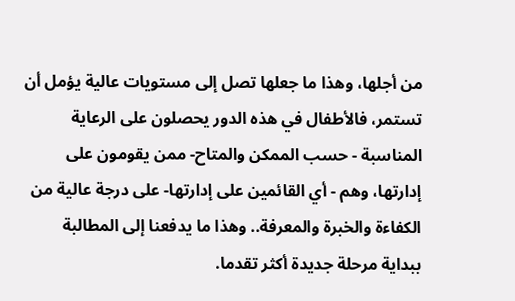من أجلها، وهذا ما جعلها تصل إلى مستويات عالية يؤمل أن تستمر، فالأطفال في هذه الدور يحصلون على الرعاية المناسبة - حسب الممكن والمتاح- ممن يقومون على إدارتها، وهم - أي القائمين على إدارتها- على درجة عالية من الكفاءة والخبرة والمعرفة.. وهذا ما يدفعنا إلى المطالبة ببداية مرحلة جديدة أكثر تقدما.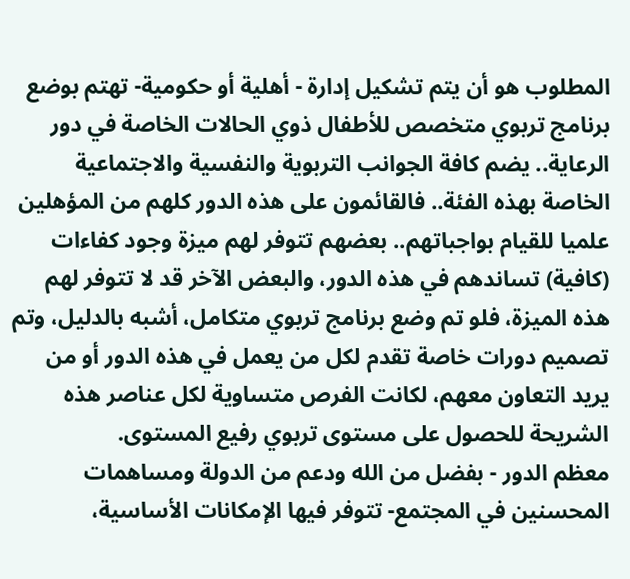المطلوب هو أن يتم تشكيل إدارة - أهلية أو حكومية- تهتم بوضع برنامج تربوي متخصص للأطفال ذوي الحالات الخاصة في دور الرعاية.. يضم كافة الجوانب التربوية والنفسية والاجتماعية الخاصة بهذه الفئة.. فالقائمون على هذه الدور كلهم من المؤهلين علميا للقيام بواجباتهم.. بعضهم تتوفر لهم ميزة وجود كفاءات (كافية) تساندهم في هذه الدور، والبعض الآخر قد لا تتوفر لهم هذه الميزة، فلو تم وضع برنامج تربوي متكامل، أشبه بالدليل، وتم تصميم دورات خاصة تقدم لكل من يعمل في هذه الدور أو من يريد التعاون معهم، لكانت الفرص متساوية لكل عناصر هذه الشريحة للحصول على مستوى تربوي رفيع المستوى.
معظم الدور - بفضل من الله ودعم من الدولة ومساهمات المحسنين في المجتمع- تتوفر فيها الإمكانات الأساسية،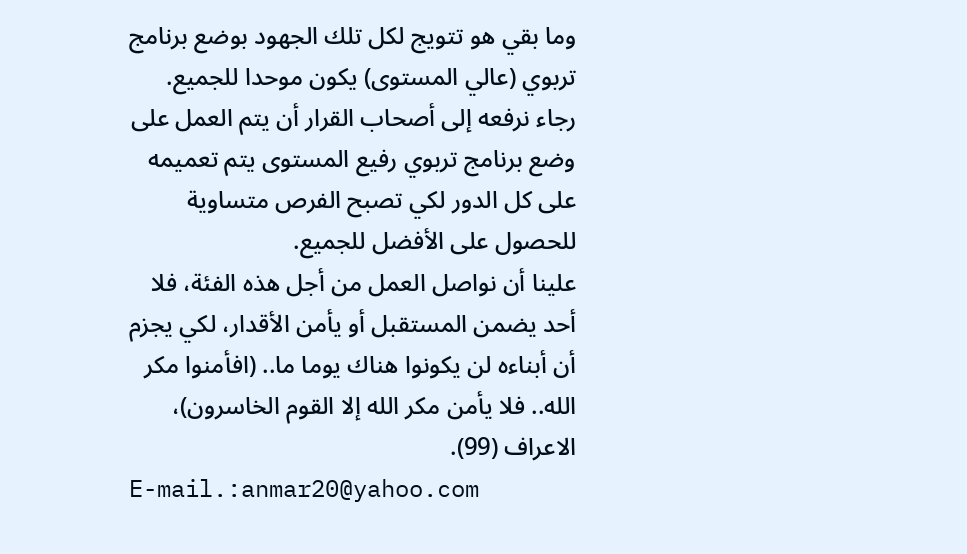وما بقي هو تتويج لكل تلك الجهود بوضع برنامج تربوي (عالي المستوى) يكون موحدا للجميع.
رجاء نرفعه إلى أصحاب القرار أن يتم العمل على وضع برنامج تربوي رفيع المستوى يتم تعميمه على كل الدور لكي تصبح الفرص متساوية للحصول على الأفضل للجميع.
علينا أن نواصل العمل من أجل هذه الفئة، فلا أحد يضمن المستقبل أو يأمن الأقدار، لكي يجزم أن أبناءه لن يكونوا هناك يوما ما.. (افأمنوا مكر الله.. فلا يأمن مكر الله إلا القوم الخاسرون)، الاعراف (99).
E-mail.:anmar20@yahoo.com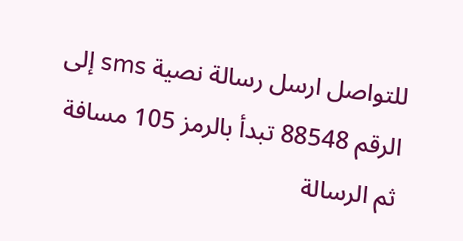للتواصل ارسل رسالة نصية sms إلى الرقم 88548 تبدأ بالرمز 105 مسافة ثم الرسالة